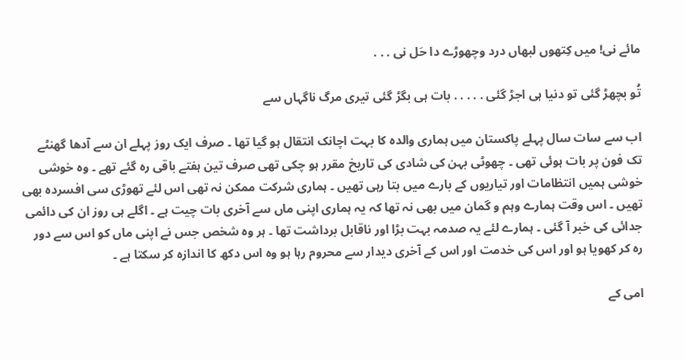مائے نی! میں کِتھوں لبھاں درد وچھوڑے دا حَل نی . . .

تُو بچھڑ گئی تو دنیا ہی اجڑ گئی . . . . . بات ہی بگڑ گئی تیری مرگ ناگہاں سے

اب سے سات سال پہلے پاکستان میں ہماری والدہ کا بہت اچانک انتقال ہو گیا تھا ۔ صرف ایک روز پہلے ان سے آدھا گھنٹے تک فون پر بات ہوئی تھی ۔ چھوٹی بہن کی شادی کی تاریخ مقرر ہو چکی تھی صرف تین ہفتے باقی رہ گئے تھے ۔ وہ خوشی خوشی ہمیں انتظامات اور تیاریوں کے بارے میں بتا رہی تھیں ۔ ہماری شرکت ممکن نہ تھی اس لئے تھوڑی سی افسردہ بھی تھیں ۔ اس وقت ہمارے وہم و گمان میں بھی نہ تھا کہ یہ ہماری اپنی ماں سے آخری بات چیت ہے ۔ اگلے ہی روز ان کی دائمی جدائی کی خبر آ گئی ۔ ہمارے لئے یہ صدمہ بہت بڑا اور ناقابل برداشت تھا ۔ ہر وہ شخص جس نے اپنی ماں کو اس سے دور رہ کر کھویا ہو اور اس کی خدمت اور اس کے آخری دیدار سے محروم رہا ہو وہ اس دکھ کا اندازہ کر سکتا ہے ۔

امی کے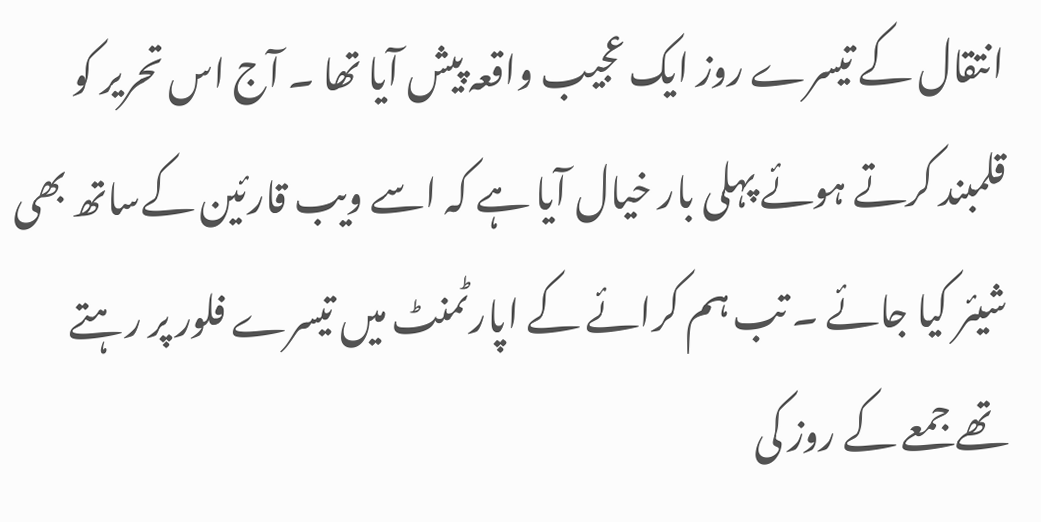انتقال کے تیسرے روز ایک عجیب واقعہ پیش آیا تھا ۔ آج اس تحریر کو قلمبند کرتے ہوئے پہلی بار خیال آیا ہے کہ اسے ویب قارئین کےساتھ بھی شیئر کیا جائے ۔ تب ہم کرائے کے اپارٹمنٹ میں تیسرے فلور پر رہتے تھے جمعے کے روز کی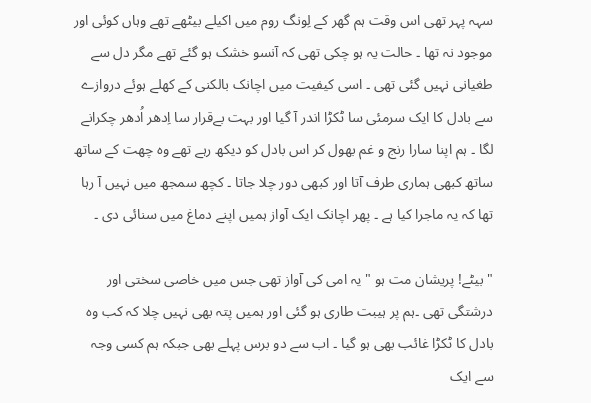سہہ پہر تھی اس وقت ہم گھر کے لِونگ روم میں اکیلے بیٹھے تھے وہاں کوئی اور موجود نہ تھا ۔ حالت یہ ہو چکی تھی کہ آنسو خشک ہو گئے تھے مگر دل سے طغیانی نہیں گئی تھی ۔ اسی کیفیت میں اچانک بالکنی کے کھلے ہوئے دروازے سے بادل کا ایک سرمئی سا ٹکڑا اندر آ گیا اور بہت بےقرار سا اِدھر اُدھر چکرانے لگا ۔ ہم اپنا سارا رنج و غم بھول کر اس بادل کو دیکھ رہے تھے وہ چھت کے ساتھ ساتھ کبھی ہماری طرف آتا اور کبھی دور چلا جاتا ۔ کچھ سمجھ میں نہیں آ رہا تھا کہ یہ ماجرا کیا ہے ۔ پھر اچانک ایک آواز ہمیں اپنے دماغ میں سنائی دی ۔

" بیٹے! پریشان مت ہو " یہ امی کی آواز تھی جس میں خاصی سختی اور درشتگی تھی ۔ہم پر ہیبت طاری ہو گئی اور ہمیں پتہ بھی نہیں چلا کہ کب وہ بادل کا ٹکڑا غائب بھی ہو گیا ۔ اب سے دو برس پہلے بھی جبکہ ہم کسی وجہ سے ایک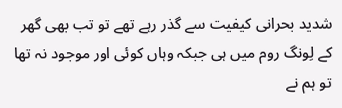شدید بحرانی کیفیت سے گذر رہے تھے تو تب بھی گھر کے لِونگ روم میں ہی جبکہ وہاں کوئی اور موجود نہ تھا تو ہم نے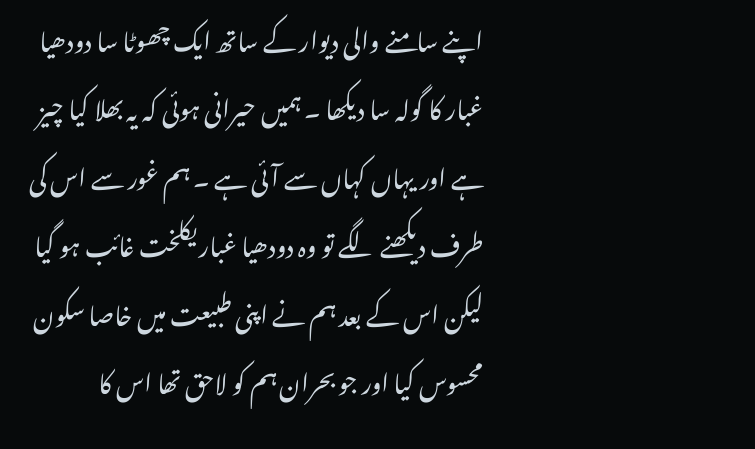اپنے سامنے والی دیوار کے ساتھ ایک چھوٹا سا دودھیا غبار کا گولہ سا دیکھا ۔ ہمیں حیرانی ہوئی کہ یہ بھلا کیا چیز ہے اور یہاں کہاں سے آئی ہے ۔ ہم غور سے اس کی طرف دیکھنے لگے تو وہ دودھیا غبار یکلخت غائب ہو گیا لیکن اس کے بعد ہم نے اپنی طبیعت میں خاصا سکون محسوس کیا اور جو بحران ہم کو لاحق تھا اس کا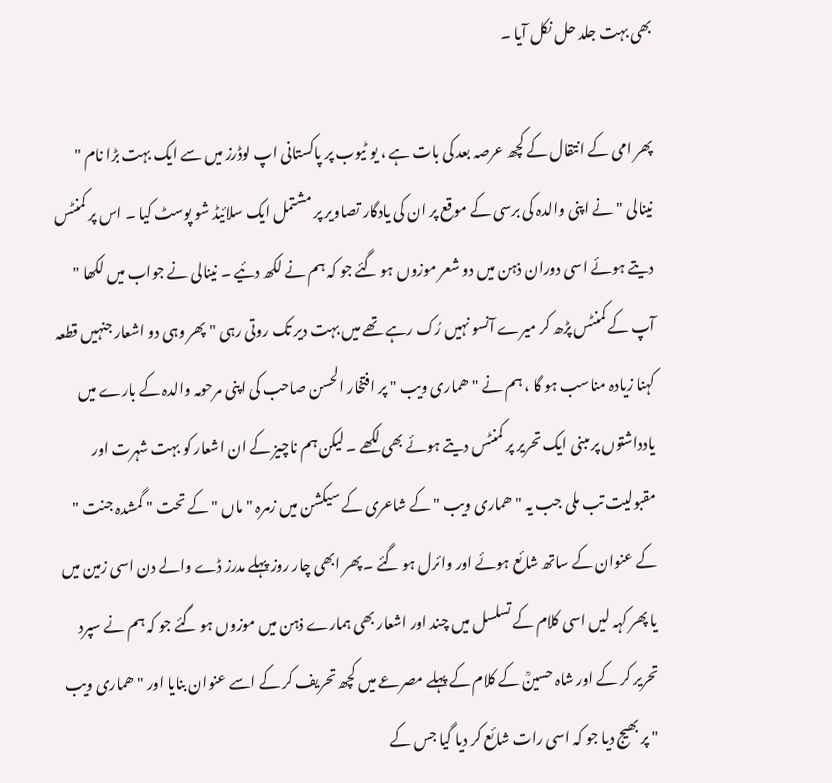بھی بہت جلد حل نکل آیا ۔

پھر امی کے انتقال کے کچھ عرصہ بعد کی بات ہے ، یو ٹیوب پر پاکستانی اپ لوڈرز میں سے ایک بہت بڑا نام " نینالی " نے اپنی والدہ کی برسی کے موقع پر ان کی یادگار تصاویر پر مشتمل ایک سلائیڈ شو پوسٹ کیا ۔ اس پر کمنٹس دیتے ہوئے اسی دوران ذہن میں دو شعر موزوں ہو گئے جو کہ ہم نے لکھ دئیے ۔ نینالی نے جواب میں لکھا " آپ کے کمنٹس پڑھ کر میرے آنسو نہیں رُک رہے تھے میں بہت دیر تک روتی رہی " پھر وہی دو اشعار جنہیں قطعہ کہنا زیادہ مناسب ہو گا ، ہم نے " ھماری ویب " پر افتخار الحسن صاحب کی اپنی مرحومہ والدہ کے بارے میں یادداشتوں پر مبنی ایک تحریر پر کمنٹس دیتے ہوئے بھی لکھے ۔ لیکن ہم ناچیز کے ان اشعار کو بہت شہرت اور مقبولیت تب ملی جب یہ " ھماری ویب " کے شاعری کے سیکشن میں زمرہ " ماں " کے تحت " گمشدہ جنت " کے عنوان کے ساتھ شائع ہوئے اور وائرل ہو گئے ۔ پھر ابھی چار روز پہلے مدرز ڈے والے دن اسی زمین میں یا پھر کہہ لیں اسی کلام کے تسلسل میں چند اور اشعار بھی ہمارے ذہن میں موزوں ہو گئے جو کہ ہم نے سپرد تحریر کر کے اور شاہ حسینؒ کے کلام کے پہلے مصرعے میں کچھ تحریف کر کے اسے عنوان بنایا اور " ھماری ویب " پر بھیج دیا جو کہ اسی رات شائع کر دیا گیا جس کے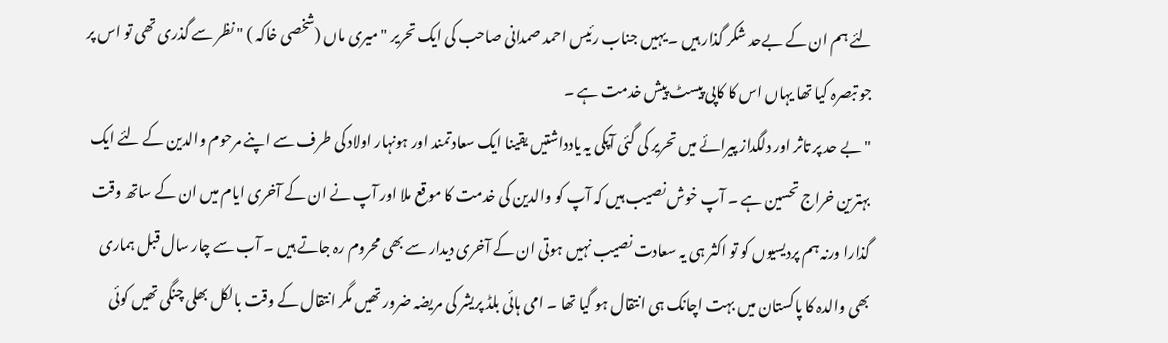لئے ہم ان کے بےحد شکر گذار ہیں ۔ یہیں جناب رئیس احمد صمدانی صاحب کی ایک تحریر " میری ماں (شخصی خاکہ ) " نظر سے گذری تھی تو اس پر جو تبصرہ کیا تھا یہاں اس کا کاپی پیسٹ پیش خدمت ہے ۔
" بے حد پر تاثر اور دلگداز پیرائے میں تحریر کی گئی آپکی یہ یادداشتیں یقینا ایک سعادتمند اور ہونہار اولاد کی طرف سے اپنے مرحوم والدین کے لئے ایک بہترین خراج تحسین ہے ۔ آپ خوش نصیب ہیں کہ آپ کو والدین کی خدمت کا موقع ملا اور آپ نے ان کے آخری ایام میں ان کے ساتھ وقت گذارا ورنہ ہم پردیسیوں کو تو اکثر ہی یہ سعادت نصیب نہیں ہوتی ان کے آخری دیدار سے بھی محروم رہ جاتے ہیں ۔ آب سے چار سال قبل ہماری بھی والدہ کا پاکستان میں بہت اچانک ہی انتقال ہو گیا تھا ۔ امی ہائی بلڈ پریشر کی مریضہ ضرور تھیں مگر انتقال کے وقت بالکل بھلی چنگی تھیں کوئی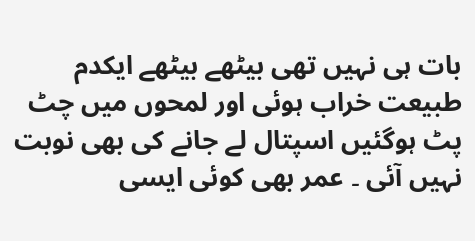بات ہی نہیں تھی بیٹھے بیٹھے ایکدم طبیعت خراب ہوئی اور لمحوں میں چٹ پٹ ہوگئیں اسپتال لے جانے کی بھی نوبت نہیں آئی ۔ عمر بھی کوئی ایسی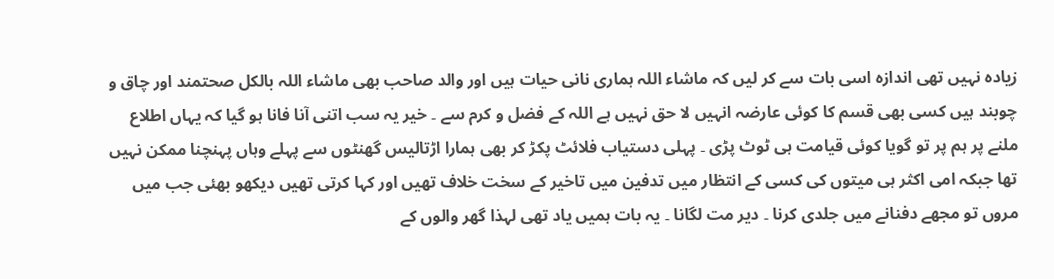زیادہ نہیں تھی اندازہ اسی بات سے کر لیں کہ ماشاء اللہ ہماری نانی حیات ہیں اور والد صاحب بھی ماشاء اللہ بالکل صحتمند اور چاق و چوبند ہیں کسی بھی قسم کا کوئی عارضہ انہیں لا حق نہیں ہے اللہ کے فضل و کرم سے ۔ خیر یہ سب اتنی آنا فانا ہو گیا کہ یہاں اطلاع ملنے پر ہم پر تو گویا کوئی قیامت ہی ٹوٹ پڑی ۔ پہلی دستیاب فلائٹ پکڑ کر بھی ہمارا اڑتالیس گھنٹوں سے پہلے وہاں پہنچنا ممکن نہیں تھا جبکہ امی اکثر ہی میتوں کی کسی کے انتظار میں تدفین میں تاخیر کے سخت خلاف تھیں اور کہا کرتی تھیں دیکھو بھئی جب میں مروں تو مجھے دفنانے میں جلدی کرنا ۔ دیر مت لگانا ۔ یہ بات ہمیں یاد تھی لہذا گھر والوں کے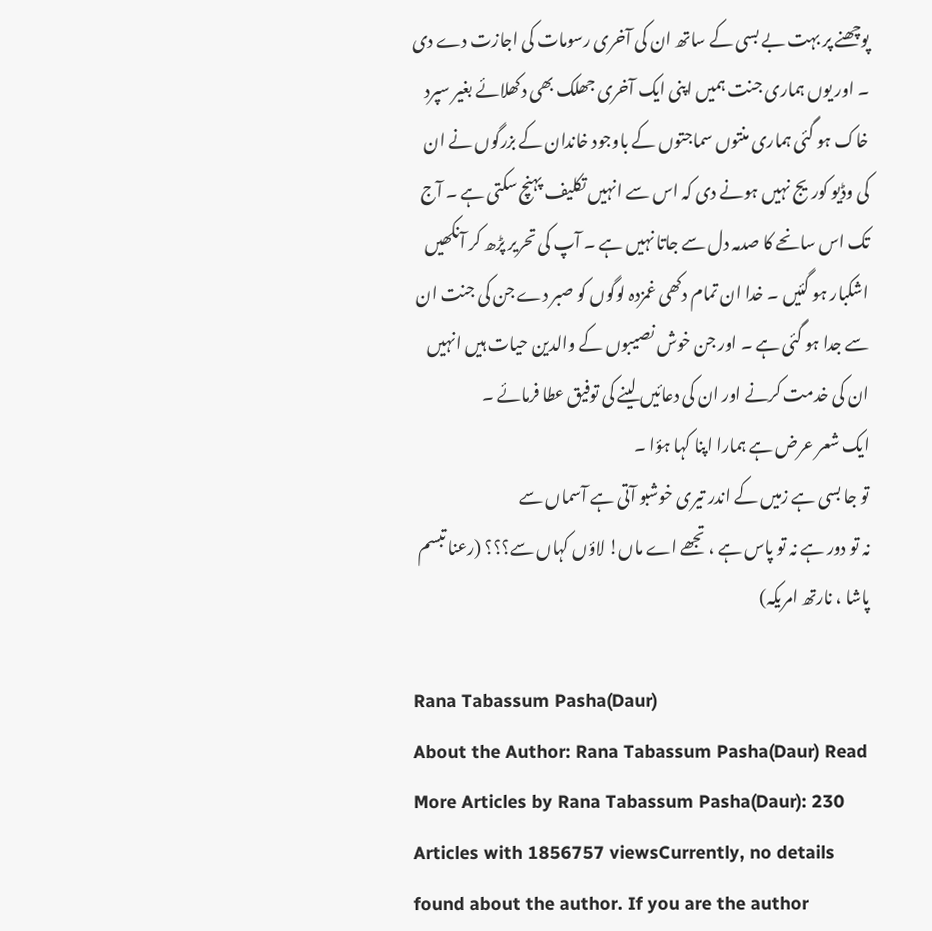پوچھنے پر بہت بے بسی کے ساتھ ان کی آخری رسومات کی اجازت دے دی ۔ اور یوں ہماری جنت ہمیں اپنی ایک آخری جھلک بھی دکھلائے بغیر سپرد خاک ہو گئی ہماری منتوں سماجتوں کے باوجود خاندان کے بزرگوں نے ان کی وڈیو کوریج نہیں ہونے دی کہ اس سے انہیں تکلیف پہنچ سکتی ہے ۔ آج تک اس سانحے کا صدمہ دل سے جاتا نہیں ہے ۔ آپ کی تحریر پڑھ کر آنکھیں اشکبار ہو گئیں ۔ خدا ان تمام دکھی غمزدہ لوگوں کو صبر دے جن کی جنت ان سے جدا ہو گئی ہے ۔ اور جن خوش نصیبوں کے والدین حیات ہیں انہیں ان کی خدمت کرنے اور ان کی دعائیں لینے کی توفیق عطا فرمائے ۔
ایک شعر عرض ہے ہمارا اپنا کہا ہؤا ۔
تو جا بسی ہے زمیں کے اندر تیری خوشبو آتی ہے آسماں سے
نہ تو دور ہے نہ تو پاس ہے ، تجھے اے ماں! لاؤں کہاں سے؟؟؟ (رعنا تبسم پاشا ، نارتھ امریکہ)

Rana Tabassum Pasha(Daur)
About the Author: Rana Tabassum Pasha(Daur) Read More Articles by Rana Tabassum Pasha(Daur): 230 Articles with 1856757 viewsCurrently, no details found about the author. If you are the author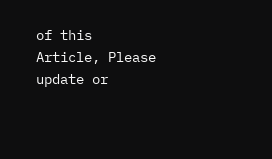of this Article, Please update or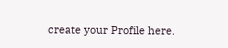create your Profile here.